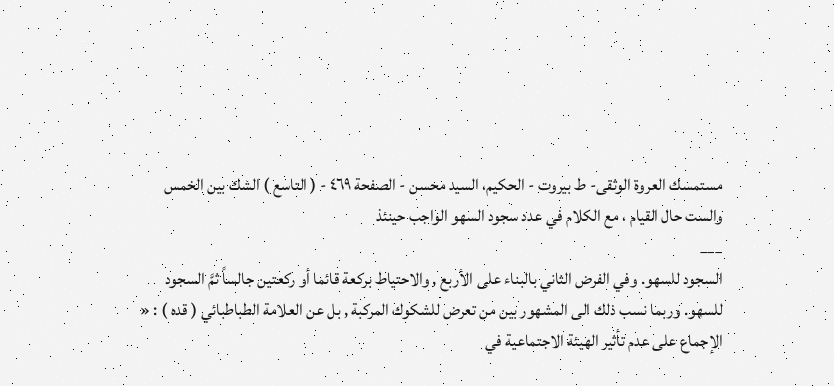مستمسك العروة الوثقى- ط بیروت - الحكيم، السيد محسن - الصفحة ٤٦٩ - ( التاسع ) الشك بين الخمس والست حال القيام ، مع الكلام في عدد سجود السهو الواجب حينئذ
___
السجود للسهو. وفي الفرض الثاني بالبناء على الأربع , والاحتياط بركعة قائما أو ركعتين جالساً ثمَّ السجود للسهو. وربما نسب ذلك الى المشهور بين من تعرض للشكوك المركبة , بل عن العلامة الطباطبائي ( قده ) : « الإجماع على عدم تأثير الهيئة الاجتماعية في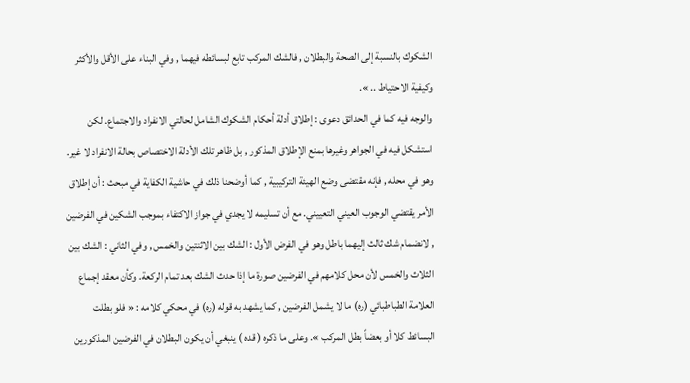الشكوك بالنسبة إلى الصحة والبطلان , فالشك المركب تابع لبسائطه فيهما , وفي البناء على الأقل والأكثر وكيفية الاحتياط .. ».
والوجه فيه كما في الحدائق دعوى : إطلاق أدلة أحكام الشكوك الشامل لحالتي الانفراد والاجتماع. لكن استشكل فيه في الجواهر وغيرها بمنع الإطلاق المذكور , بل ظاهر تلك الأدلة الاختصاص بحالة الانفراد لا غير. وهو في محله , فإنه مقتضى وضع الهيئة التركيبية , كما أوضحنا ذلك في حاشية الكفاية في مبحث : أن إطلاق الأمر يقتضي الوجوب العيني التعييني. مع أن تسليمه لا يجدي في جواز الاكتفاء بموجب الشكين في الفرضين , لانضمام شك ثالث إليهما باطل وهو في الفرض الأول : الشك بين الاثنتين والخمس , وفي الثاني : الشك بين الثلاث والخمس لأن محل كلامهم في الفرضين صورة ما إذا حدث الشك بعد تمام الركعة. وكأن معقد إجماع العلامة الطباطبائي (ره) ما لا يشمل الفرضين , كما يشهد به قوله (ره) في محكي كلامه : « فلو بطلت البسائط كلا أو بعضاً بطل المركب ». وعلى ما ذكره ( قده ) ينبغي أن يكون البطلان في الفرضين المذكورين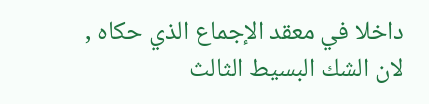داخلا في معقد الإجماع الذي حكاه , لان الشك البسيط الثالث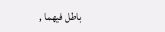باطل فيهما ,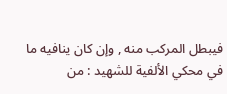فيبطل المركب منه , وإن كان ينافيه ما في محكي الألفية للشهيد : من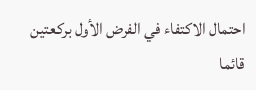احتمال الاكتفاء في الفرض الأول بركعتين قائما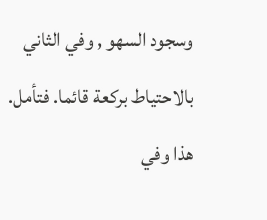وسجود السهو , وفي الثاني بالاحتياط بركعة قائما. فتأمل.
هذا وفي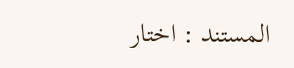المستند : اختار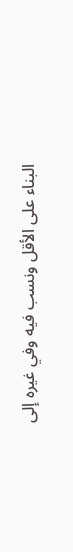البناء على الأقل ونسب فيه وفي غيره إلى